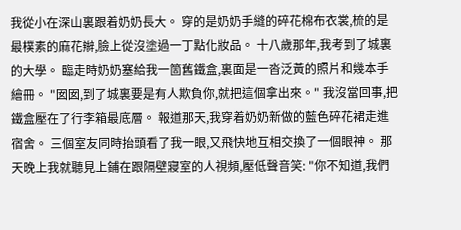我從小在深山裏跟着奶奶長大。 穿的是奶奶手縫的碎花棉布衣裳,梳的是最樸素的麻花辮,臉上從沒塗過一丁點化妝品。 十八歲那年,我考到了城裏的大學。 臨走時奶奶塞給我一箇舊鐵盒,裏面是一沓泛黃的照片和幾本手繪冊。 "囡囡,到了城裏要是有人欺負你,就把這個拿出來。" 我沒當回事,把鐵盒壓在了行李箱最底層。 報道那天,我穿着奶奶新做的藍色碎花裙走進宿舍。 三個室友同時抬頭看了我一眼,又飛快地互相交換了一個眼神。 那天晚上我就聽見上鋪在跟隔壁寢室的人視頻,壓低聲音笑: "你不知道,我們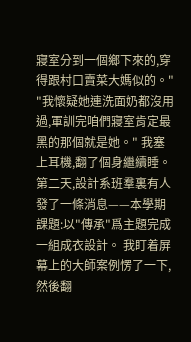寢室分到一個鄉下來的,穿得跟村口賣菜大媽似的。" "我懷疑她連洗面奶都沒用過,軍訓完咱們寢室肯定最黑的那個就是她。" 我塞上耳機,翻了個身繼續睡。 第二天,設計系班羣裏有人發了一條消息——本學期課題:以"傳承"爲主題完成一組成衣設計。 我盯着屏幕上的大師案例愣了一下,然後翻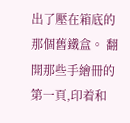出了壓在箱底的那個舊鐵盒。 翻開那些手繪冊的第一頁,印着和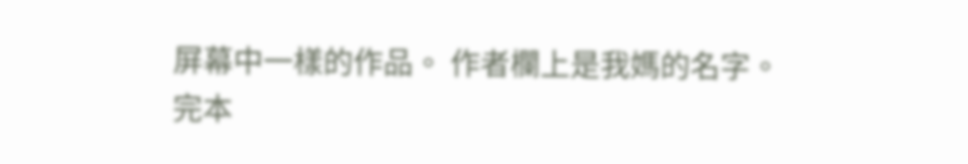屏幕中一樣的作品。 作者欄上是我媽的名字。
完本